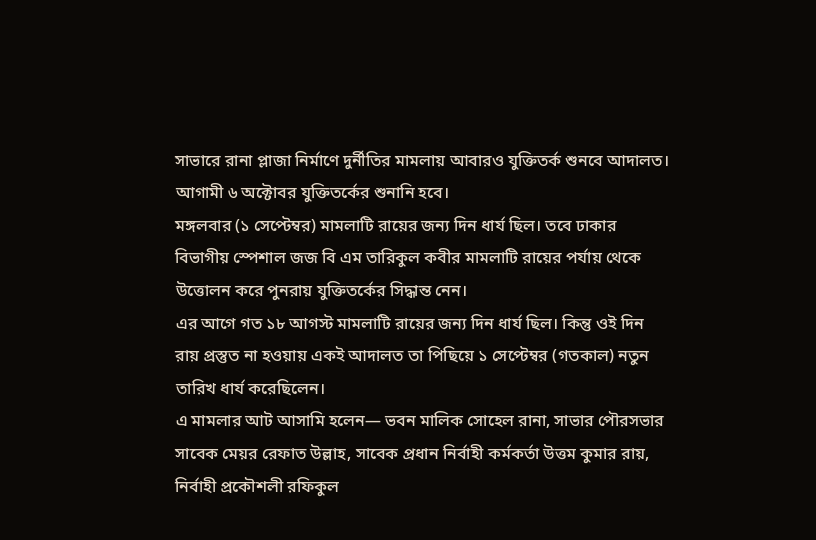সাভারে রানা প্লাজা নির্মাণে দুর্নীতির মামলায় আবারও যুক্তিতর্ক শুনবে আদালত। আগামী ৬ অক্টোবর যুক্তিতর্কের শুনানি হবে।
মঙ্গলবার (১ সেপ্টেম্বর) মামলাটি রায়ের জন্য দিন ধার্য ছিল। তবে ঢাকার বিভাগীয় স্পেশাল জজ বি এম তারিকুল কবীর মামলাটি রায়ের পর্যায় থেকে উত্তোলন করে পুনরায় যুক্তিতর্কের সিদ্ধান্ত নেন।
এর আগে গত ১৮ আগস্ট মামলাটি রায়ের জন্য দিন ধার্য ছিল। কিন্তু ওই দিন রায় প্রস্তুত না হওয়ায় একই আদালত তা পিছিয়ে ১ সেপ্টেম্বর (গতকাল) নতুন তারিখ ধার্য করেছিলেন।
এ মামলার আট আসামি হলেন— ভবন মালিক সোহেল রানা, সাভার পৌরসভার সাবেক মেয়র রেফাত উল্লাহ, সাবেক প্রধান নির্বাহী কর্মকর্তা উত্তম কুমার রায়, নির্বাহী প্রকৌশলী রফিকুল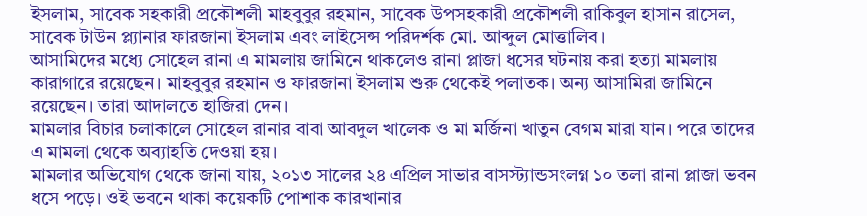ইসলাম, সাবেক সহকারী প্রকৌশলী মাহবুবুর রহমান, সাবেক উপসহকারী প্রকৌশলী রাকিবুল হাসান রাসেল, সাবেক টাউন প্ল্যানার ফারজানা ইসলাম এবং লাইসেন্স পরিদর্শক মো. আব্দুল মোত্তালিব।
আসামিদের মধ্যে সোহেল রানা এ মামলায় জামিনে থাকলেও রানা প্লাজা ধসের ঘটনায় করা হত্যা মামলায় কারাগারে রয়েছেন। মাহবুবুর রহমান ও ফারজানা ইসলাম শুরু থেকেই পলাতক। অন্য আসামিরা জামিনে রয়েছেন। তারা আদালতে হাজিরা দেন।
মামলার বিচার চলাকালে সোহেল রানার বাবা আবদুল খালেক ও মা মর্জিনা খাতুন বেগম মারা যান। পরে তাদের এ মামলা থেকে অব্যাহতি দেওয়া হয়।
মামলার অভিযোগ থেকে জানা যায়, ২০১৩ সালের ২৪ এপ্রিল সাভার বাসস্ট্যান্ডসংলগ্ন ১০ তলা রানা প্লাজা ভবন ধসে পড়ে। ওই ভবনে থাকা কয়েকটি পোশাক কারখানার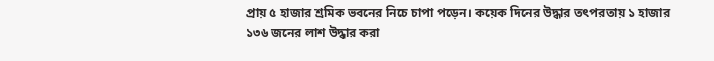প্রায় ৫ হাজার শ্রমিক ভবনের নিচে চাপা পড়েন। কয়েক দিনের উদ্ধার তৎপরতায় ১ হাজার ১৩৬ জনের লাশ উদ্ধার করা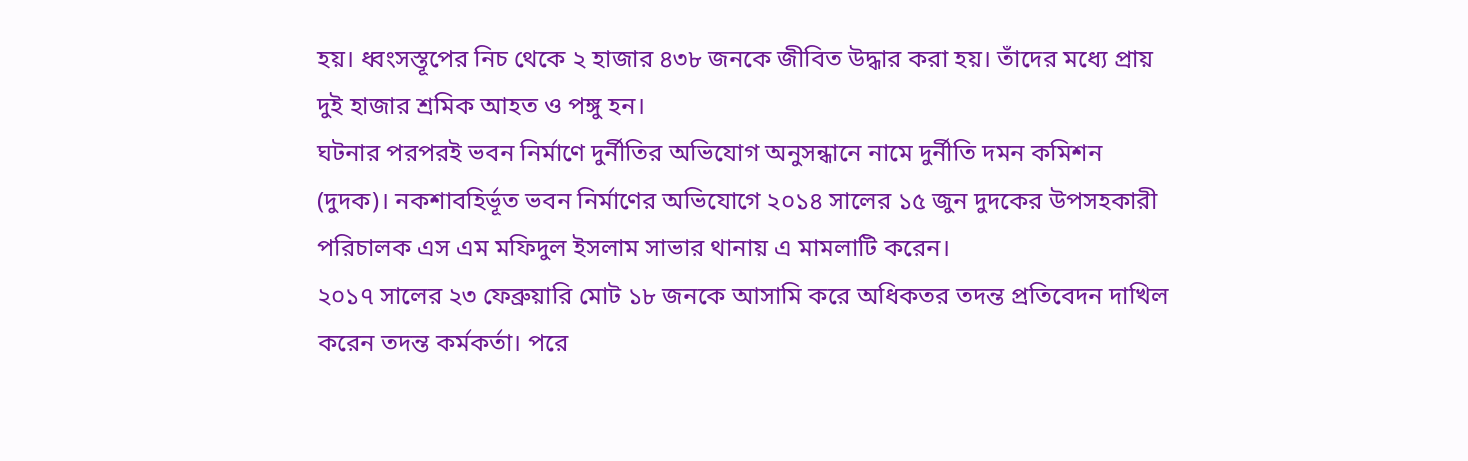হয়। ধ্বংসস্তূপের নিচ থেকে ২ হাজার ৪৩৮ জনকে জীবিত উদ্ধার করা হয়। তাঁদের মধ্যে প্রায় দুই হাজার শ্রমিক আহত ও পঙ্গু হন।
ঘটনার পরপরই ভবন নির্মাণে দুর্নীতির অভিযোগ অনুসন্ধানে নামে দুর্নীতি দমন কমিশন (দুদক)। নকশাবহির্ভূত ভবন নির্মাণের অভিযোগে ২০১৪ সালের ১৫ জুন দুদকের উপসহকারী পরিচালক এস এম মফিদুল ইসলাম সাভার থানায় এ মামলাটি করেন।
২০১৭ সালের ২৩ ফেব্রুয়ারি মোট ১৮ জনকে আসামি করে অধিকতর তদন্ত প্রতিবেদন দাখিল করেন তদন্ত কর্মকর্তা। পরে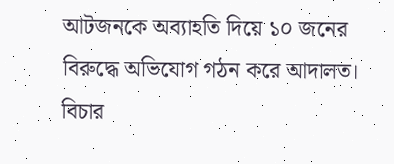আটজনকে অব্যাহতি দিয়ে ১০ জনের বিরুদ্ধে অভিযোগ গঠন করে আদালত। বিচার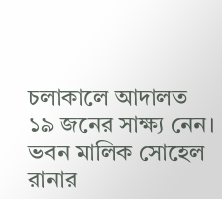চলাকালে আদালত ১৯ জনের সাক্ষ্য নেন।
ভবন মালিক সোহেল রানার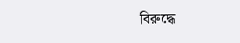বিরুদ্ধে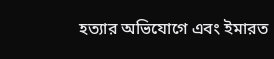হত্যার অভিযোগে এবং ইমারত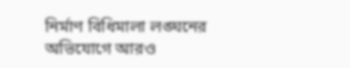নির্মাণ বিধিমালা লঙ্ঘনের অভিযোগে আরও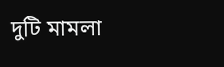দুটি মামলা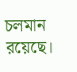চলমান রয়েছে।